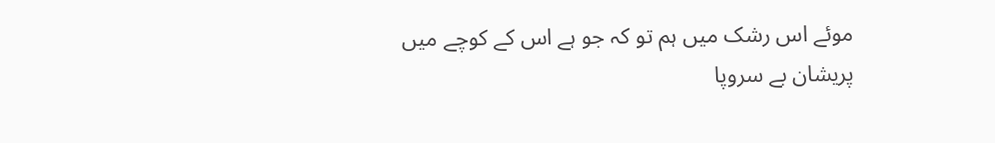موئے اس رشک میں ہم تو کہ جو ہے اس کے کوچے میں
پریشان بے سروپا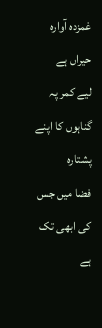غمزدہ آوارہ حیراں ہے
لیے کمر پہ گناہوں کا اپنے پشتارہ
فضا میں جس کی ابھی تک ہے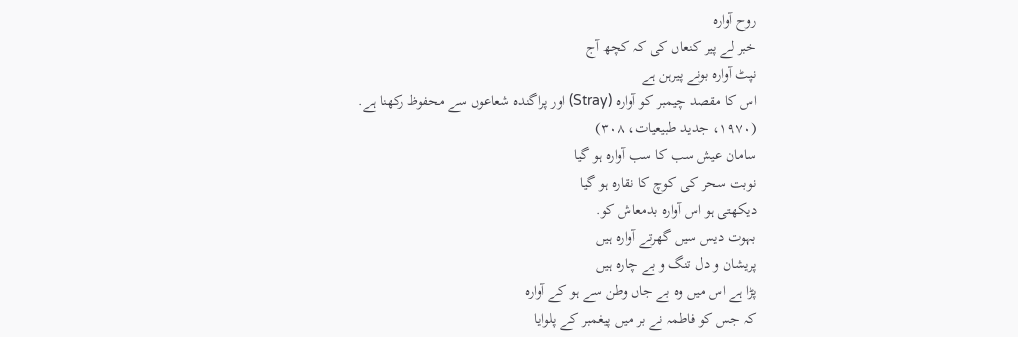روح آوارہ
خبر لے پیر کنعاں کی کہ کچھ آج
نپٹ آوارہ بونے پیرہن ہے
اس کا مقصد چیمبر کو آوارہ (Stray) اور پراگندہ شعاعوں سے محفوظ رکھنا ہے.
(۱۹۷۰، جدید طبیعیات، ۳۰۸)
سامان عیش سب کا سب آوارہ ہو گیا
نوبت سحر کی کوچ کا نقارہ ہو گیا
دیکھتی ہو اس آوارہ بدمعاش کو.
بہوت دیس سیں گھرتے آوارہ ہیں
پریشان و دل تنگ و بے چارہ ہیں
پڑا ہے اس میں وہ بے جاں وطن سے ہو کے آوارہ
کہ جس کو فاطمہ نے بر میں پیغمبر کے پلوایا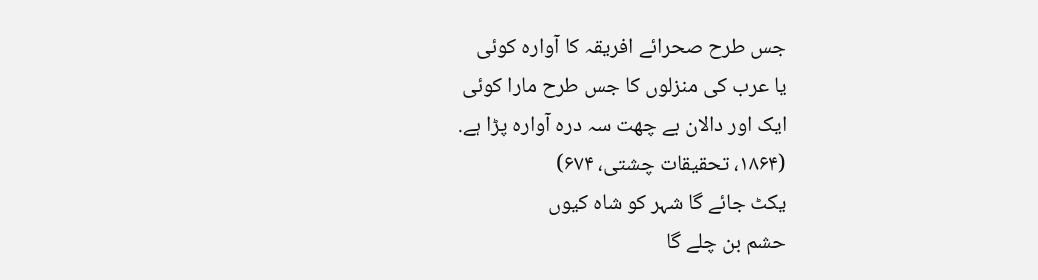جس طرح صحرائے افریقہ کا آوارہ کوئی
یا عرب کی منزلوں کا جس طرح مارا کوئی
ایک اور دالان بے چھت سہ درہ آوارہ پڑا ہے.
(۱۸۶۴، تحقیقات چشتی، ۶۷۴)
یکٹ جائے گا شہر کو شاہ کیوں
حشم بن چلے گا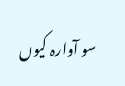سو آوارہ کیوں